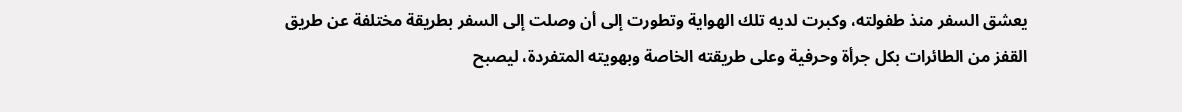يعشق السفر منذ طفولته، وكبرت لديه تلك الهواية وتطورت إلى أن وصلت إلى السفر بطريقة مختلفة عن طريق القفز من الطائرات بكل جرأة وحرفية وعلى طريقته الخاصة وبهويته المتفردة، ليصبح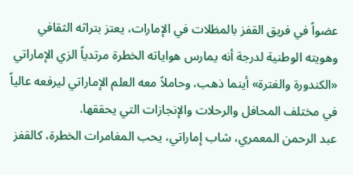عضواً في فريق القفز بالمظلات في الإمارات، يعتز بتراثه الثقافي وهويته الوطنية لدرجة أنه يمارس هواياته الخطرة مرتدياً الزي الإماراتي «الكندورة والغترة» أينما ذهب، وحاملاً معه العلم الإماراتي ليرفعه عالياً في مختلف المحافل والرحلات والإنجازات التي يحققها.
عبد الرحمن المعمري، شاب إماراتي، يحب المغامرات الخطرة، كالقفز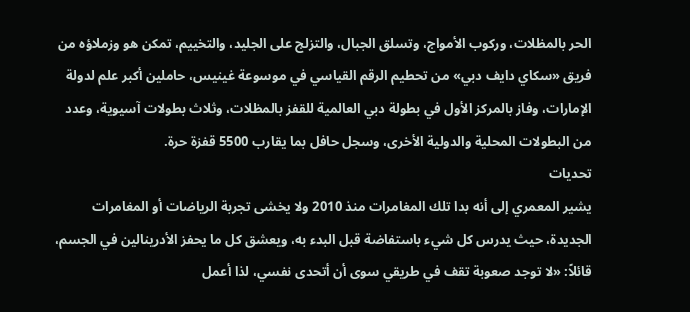الحر بالمظلات، وركوب الأمواج، وتسلق الجبال، والتزلج على الجليد، والتخييم، تمكن هو وزملاؤه من فريق «سكاي دايف دبي» من تحطيم الرقم القياسي في موسوعة غينيس، حاملين أكبر علم لدولة الإمارات، وفاز بالمركز الأول في بطولة دبي العالمية للقفز بالمظلات، وثلاث بطولات آسيوية، وعدد من البطولات المحلية والدولية الأخرى، وسجل حافل بما يقارب 5500 قفزة حرة.
تحديات
يشير المعمري إلى أنه بدا تلك المغامرات منذ 2010 ولا يخشى تجربة الرياضات أو المغامرات الجديدة، حيث يدرس كل شيء باستفاضة قبل البدء به، ويعشق كل ما يحفز الأدرينالين في الجسم، قائلاً: «لا توجد صعوبة تقف في طريقي سوى أن أتحدى نفسي، لذا أعمل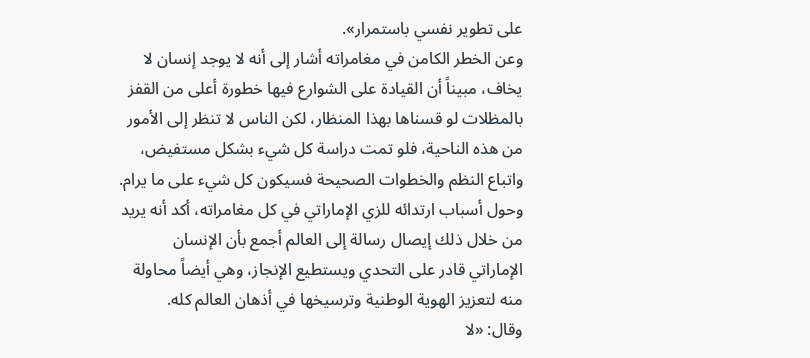على تطوير نفسي باستمرار».
وعن الخطر الكامن في مغامراته أشار إلى أنه لا يوجد إنسان لا يخاف، مبيناً أن القيادة على الشوارع فيها خطورة أعلى من القفز بالمظلات لو قسناها بهذا المنظار، لكن الناس لا تنظر إلى الأمور من هذه الناحية، فلو تمت دراسة كل شيء بشكل مستفيض، واتباع النظم والخطوات الصحيحة فسيكون كل شيء على ما يرام.
وحول أسباب ارتدائه للزي الإماراتي في كل مغامراته، أكد أنه يريد من خلال ذلك إيصال رسالة إلى العالم أجمع بأن الإنسان الإماراتي قادر على التحدي ويستطيع الإنجاز، وهي أيضاً محاولة منه لتعزيز الهوية الوطنية وترسيخها في أذهان العالم كله.
وقال: «لا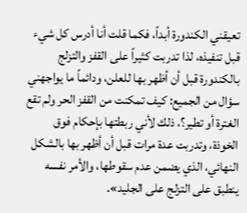تعيقني الكندورة أبداً، فكما قلت أنا أدرس كل شيء قبل تنفيذه، لذا تدربت كثيراً على القفز والتزلج بالكندورة قبل أن أظهر بها للعلن، ودائماً ما يواجهني سؤال من الجميع: كيف تمكنت من القفز الحر ولم تقع الغترة أو تطير؟، ذلك لأني ربطتها بإحكام فوق الخوذة، وتدربت عدة مرات قبل أن أظهر بها بالشكل النهائي، الذي يضمن عدم سقوطها، والأمر نفسه ينطبق على التزلج على الجليد».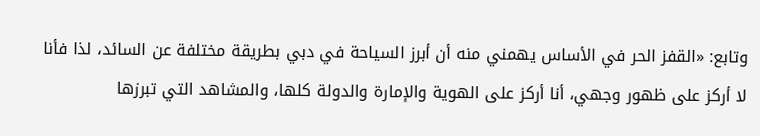وتابع: «القفز الحر في الأساس يهمني منه أن أبرز السياحة في دبي بطريقة مختلفة عن السائد، لذا فأنا لا أركز على ظهور وجهي، أنا أركز على الهوية والإمارة والدولة كلها، والمشاهد التي تبرزها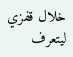خلال قفزي ليتعرف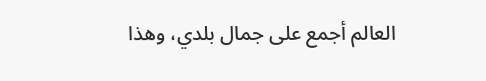العالم أجمع على جمال بلدي، وهذا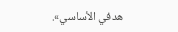هدفي الأساسي».